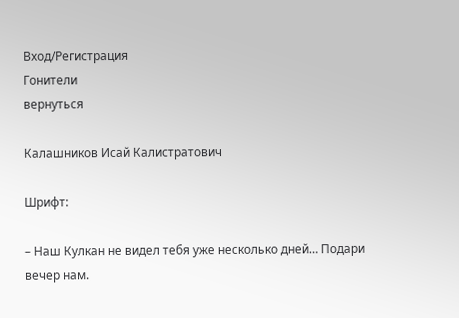Вход/Регистрация
Гонители
вернуться

Калашников Исай Калистратович

Шрифт:

– Наш Кулкан не видел тебя уже несколько дней… Подари вечер нам.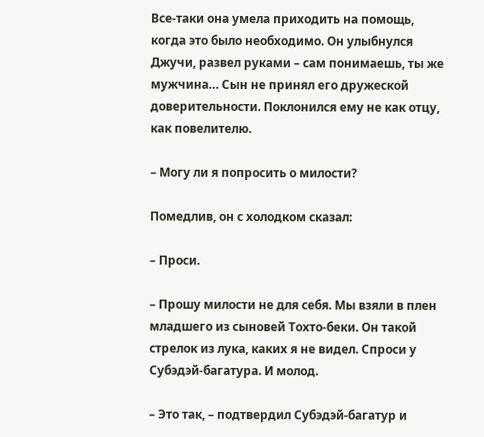Все-таки она умела приходить на помощь, когда это было необходимо. Он улыбнулся Джучи, развел руками – сам понимаешь, ты же мужчина… Сын не принял его дружеской доверительности. Поклонился ему не как отцу, как повелителю.

– Могу ли я попросить о милости?

Помедлив, он с холодком сказал:

– Проси.

– Прошу милости не для себя. Мы взяли в плен младшего из сыновей Тохто-беки. Он такой стрелок из лука, каких я не видел. Спроси у Субэдэй-багатура. И молод.

– Это так, – подтвердил Субэдэй-багатур и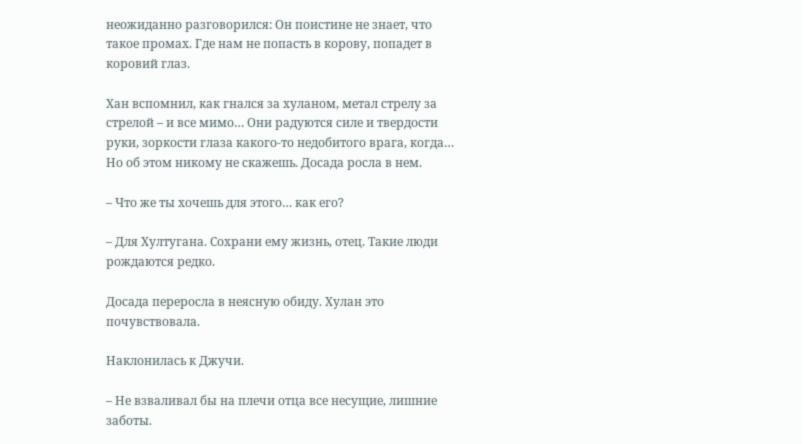неожиданно разговорился: Он поистине не знает, что такое промах. Где нам не попасть в корову, попадет в коровий глаз.

Хан вспомнил, как гнался за хуланом, метал стрелу за стрелой – и все мимо… Они радуются силе и твердости руки, зоркости глаза какого-то недобитого врага, когда… Но об этом никому не скажешь. Досада росла в нем.

– Что же ты хочешь для этого… как его?

– Для Хултугана. Сохрани ему жизнь, отец. Такие люди рождаются редко.

Досада переросла в неясную обиду. Хулан это почувствовала.

Наклонилась к Джучи.

– Не взваливал бы на плечи отца все несущие, лишние заботы.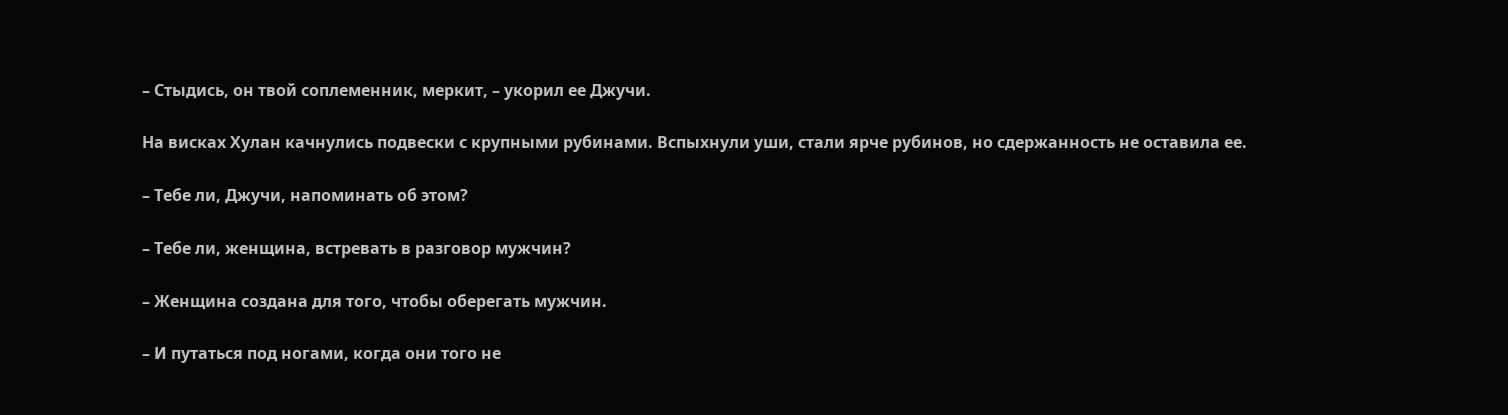– Стыдись, он твой соплеменник, меркит, – укорил ее Джучи.

На висках Хулан качнулись подвески с крупными рубинами. Вспыхнули уши, стали ярче рубинов, но сдержанность не оставила ее.

– Тебе ли, Джучи, напоминать об этом?

– Тебе ли, женщина, встревать в разговор мужчин?

– Женщина создана для того, чтобы оберегать мужчин.

– И путаться под ногами, когда они того не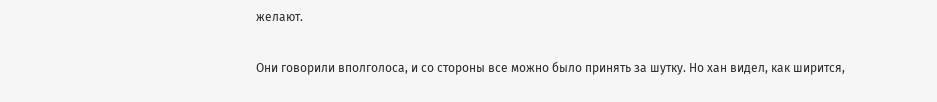желают.

Они говорили вполголоса, и со стороны все можно было принять за шутку. Но хан видел, как ширится,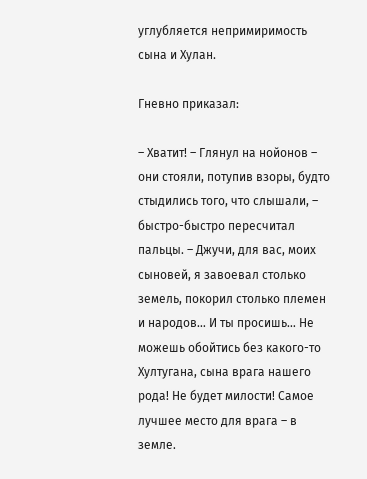углубляется непримиримость сына и Хулан.

Гневно приказал:

– Хватит! – Глянул на нойонов – они стояли, потупив взоры, будто стыдились того, что слышали, – быстро-быстро пересчитал пальцы. – Джучи, для вас, моих сыновей, я завоевал столько земель, покорил столько племен и народов… И ты просишь… Не можешь обойтись без какого-то Хултугана, сына врага нашего рода! Не будет милости! Самое лучшее место для врага – в земле.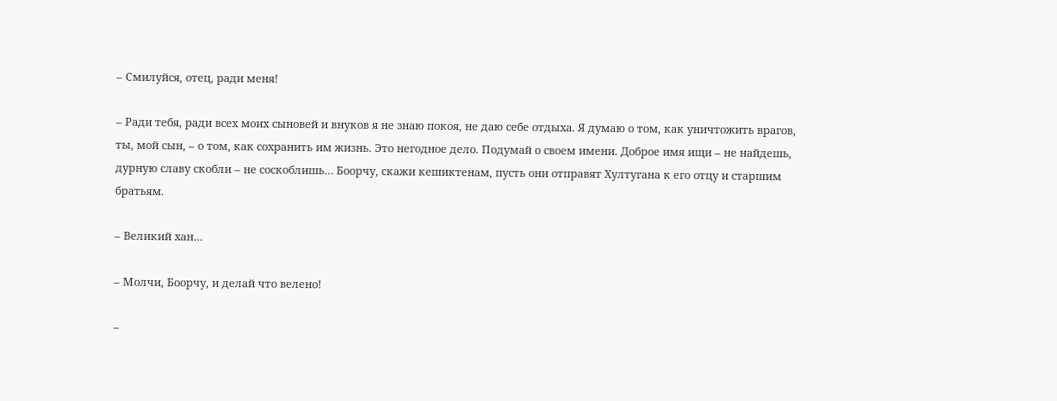– Смилуйся, отец, ради меня!

– Ради тебя, ради всех моих сыновей и внуков я не знаю покоя, не даю себе отдыха. Я думаю о том, как уничтожить врагов, ты, мой сын, – о том, как сохранить им жизнь. Это негодное дело. Подумай о своем имени. Доброе имя ищи – не найдешь, дурную славу скобли – не соскоблишь… Боорчу, скажи кешиктенам, пусть они отправят Хултугана к его отцу и старшим братьям.

– Великий хан…

– Молчи, Боорчу, и делай что велено!

–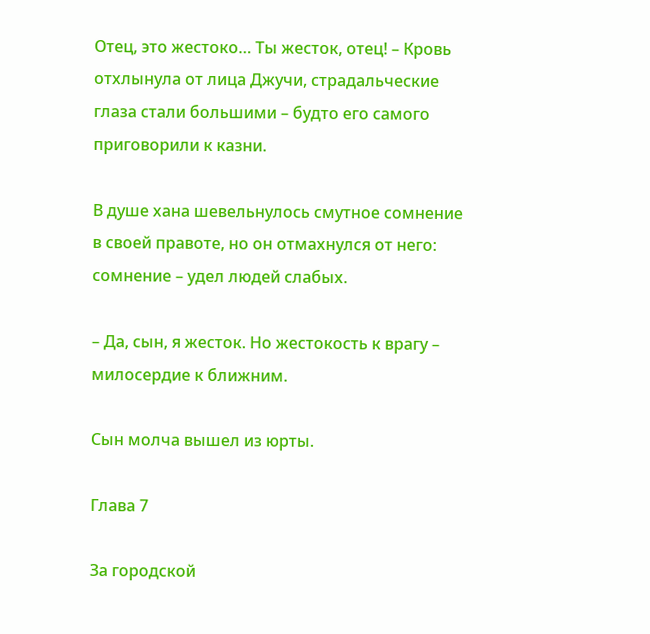Отец, это жестоко… Ты жесток, отец! – Кровь отхлынула от лица Джучи, страдальческие глаза стали большими – будто его самого приговорили к казни.

В душе хана шевельнулось смутное сомнение в своей правоте, но он отмахнулся от него: сомнение – удел людей слабых.

– Да, сын, я жесток. Но жестокость к врагу – милосердие к ближним.

Сын молча вышел из юрты.

Глава 7

За городской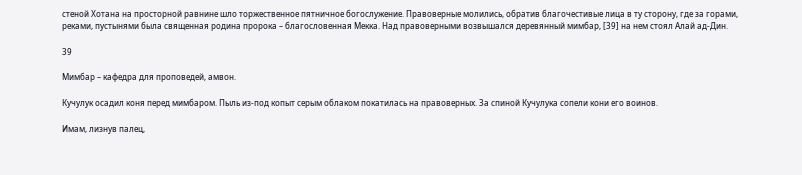стеной Хотана на просторной равнине шло торжественное пятничное богослужение. Правоверные молились, обратив благочестивые лица в ту сторону, где за горами, реками, пустынями была священная родина пророка – благословенная Мекка. Над правоверными возвышался деревянный мимбар, [39] на нем стоял Алай ад-Дин.

39

Мимбар – кафедра для проповедей, амвон.

Кучулук осадил коня перед мимбаром. Пыль из-под копыт серым облаком покатилась на правоверных. За спиной Кучулука сопели кони его воинов.

Имам, лизнув палец,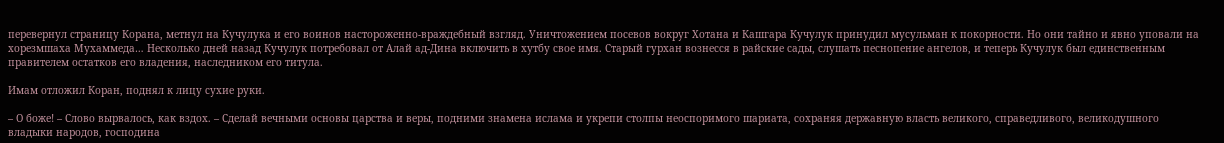перевернул страницу Корана, метнул на Кучулука и его воинов настороженно-враждебный взгляд. Уничтожением посевов вокруг Хотана и Кашгара Кучулук принудил мусульман к покорности. Но они тайно и явно уповали на хорезмшаха Мухаммеда… Несколько дней назад Кучулук потребовал от Алай ад-Дина включить в хутбу свое имя. Старый гурхан вознесся в райские сады, слушать песнопение ангелов, и теперь Кучулук был единственным правителем остатков его владения, наследником его титула.

Имам отложил Коран, поднял к лицу сухие руки.

– О боже! – Слово вырвалось, как вздох. – Сделай вечными основы царства и веры, подними знамена ислама и укрепи столпы неоспоримого шариата, сохраняя державную власть великого, справедливого, великодушного владыки народов, господина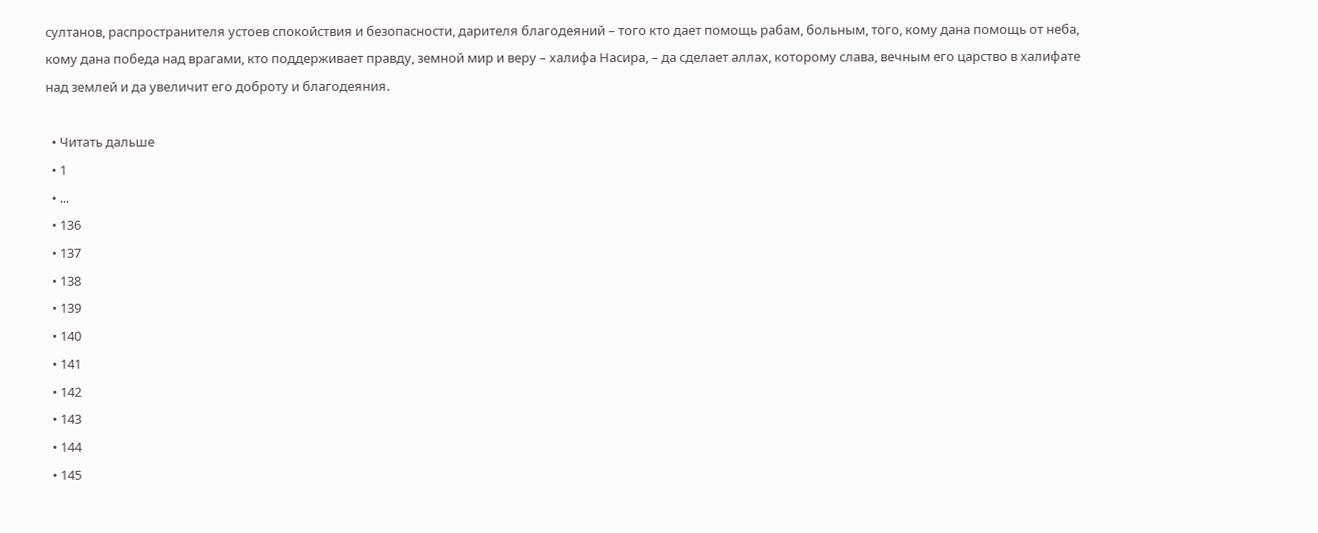султанов, распространителя устоев спокойствия и безопасности, дарителя благодеяний – того кто дает помощь рабам, больным, того, кому дана помощь от неба, кому дана победа над врагами, кто поддерживает правду, земной мир и веру – халифа Насира, – да сделает аллах, которому слава, вечным его царство в халифате над землей и да увеличит его доброту и благодеяния.

  • Читать дальше
  • 1
  • ...
  • 136
  • 137
  • 138
  • 139
  • 140
  • 141
  • 142
  • 143
  • 144
  • 145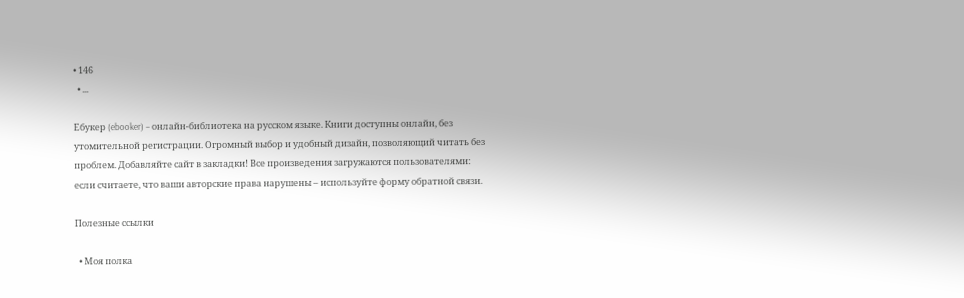• 146
  • ...

Ебукер (ebooker) – онлайн-библиотека на русском языке. Книги доступны онлайн, без утомительной регистрации. Огромный выбор и удобный дизайн, позволяющий читать без проблем. Добавляйте сайт в закладки! Все произведения загружаются пользователями: если считаете, что ваши авторские права нарушены – используйте форму обратной связи.

Полезные ссылки

  • Моя полка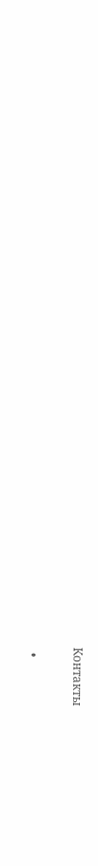Контакты

  •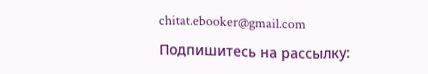chitat.ebooker@gmail.com

Подпишитесь на рассылку: